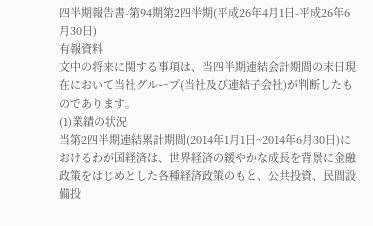四半期報告書-第94期第2四半期(平成26年4月1日-平成26年6月30日)
有報資料
文中の将来に関する事項は、当四半期連結会計期間の末日現在において当社グループ(当社及び連結子会社)が判断したものであります。
(1)業績の状況
当第2四半期連結累計期間(2014年1月1日~2014年6月30日)におけるわが国経済は、世界経済の緩やかな成長を背景に金融政策をはじめとした各種経済政策のもと、公共投資、民間設備投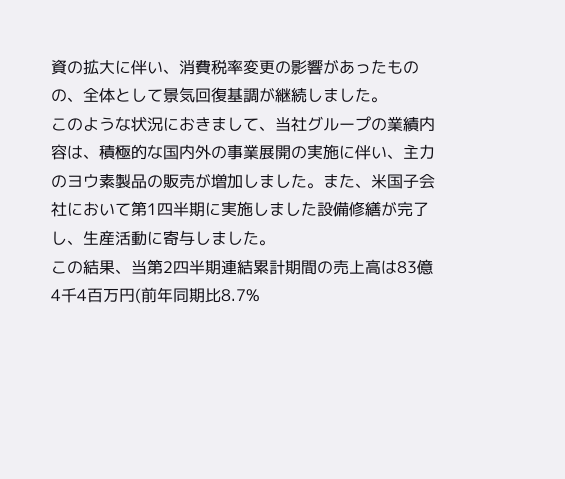資の拡大に伴い、消費税率変更の影響があったものの、全体として景気回復基調が継続しました。
このような状況におきまして、当社グループの業績内容は、積極的な国内外の事業展開の実施に伴い、主力のヨウ素製品の販売が増加しました。また、米国子会社において第1四半期に実施しました設備修繕が完了し、生産活動に寄与しました。
この結果、当第2四半期連結累計期間の売上高は83億4千4百万円(前年同期比8.7%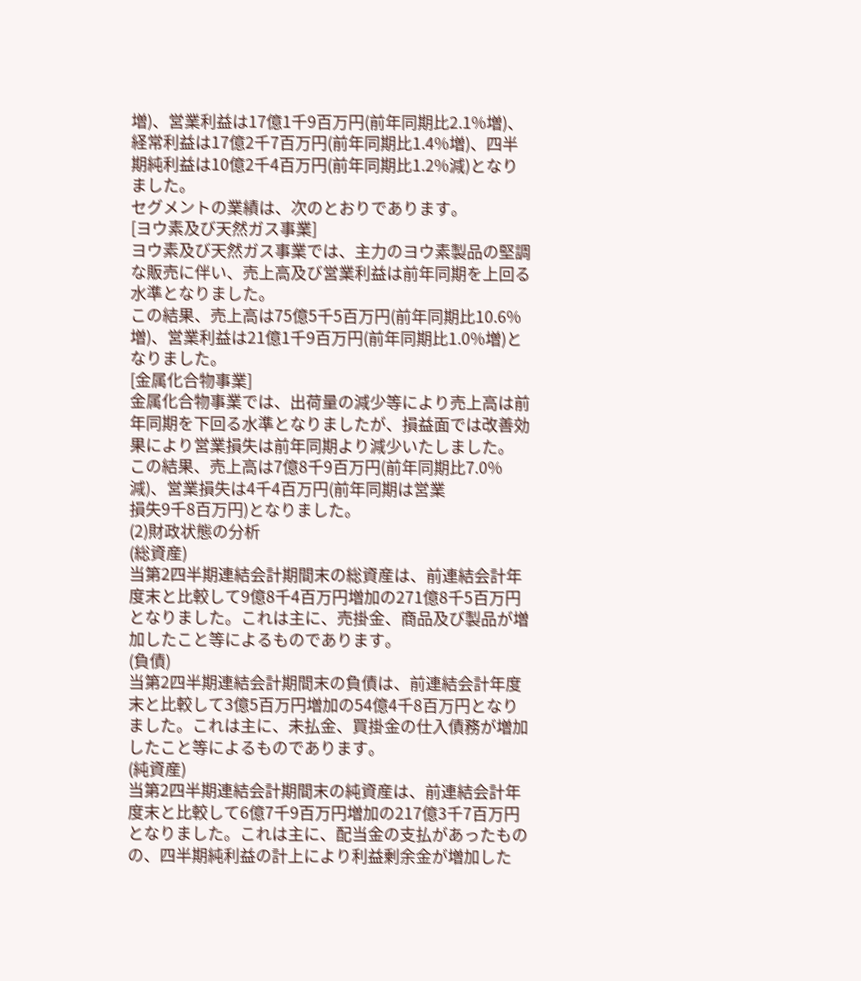増)、営業利益は17億1千9百万円(前年同期比2.1%増)、経常利益は17億2千7百万円(前年同期比1.4%増)、四半期純利益は10億2千4百万円(前年同期比1.2%減)となりました。
セグメントの業績は、次のとおりであります。
[ヨウ素及び天然ガス事業]
ヨウ素及び天然ガス事業では、主力のヨウ素製品の堅調な販売に伴い、売上高及び営業利益は前年同期を上回る水準となりました。
この結果、売上高は75億5千5百万円(前年同期比10.6%増)、営業利益は21億1千9百万円(前年同期比1.0%増)となりました。
[金属化合物事業]
金属化合物事業では、出荷量の減少等により売上高は前年同期を下回る水準となりましたが、損益面では改善効果により営業損失は前年同期より減少いたしました。
この結果、売上高は7億8千9百万円(前年同期比7.0%減)、営業損失は4千4百万円(前年同期は営業
損失9千8百万円)となりました。
(2)財政状態の分析
(総資産)
当第2四半期連結会計期間末の総資産は、前連結会計年度末と比較して9億8千4百万円増加の271億8千5百万円となりました。これは主に、売掛金、商品及び製品が増加したこと等によるものであります。
(負債)
当第2四半期連結会計期間末の負債は、前連結会計年度末と比較して3億5百万円増加の54億4千8百万円となりました。これは主に、未払金、買掛金の仕入債務が増加したこと等によるものであります。
(純資産)
当第2四半期連結会計期間末の純資産は、前連結会計年度末と比較して6億7千9百万円増加の217億3千7百万円となりました。これは主に、配当金の支払があったものの、四半期純利益の計上により利益剰余金が増加した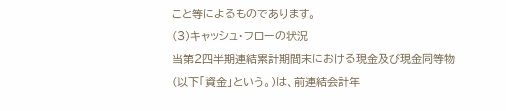こと等によるものであります。
(3)キャッシュ・フローの状況
当第2四半期連結累計期間末における現金及び現金同等物(以下「資金」という。)は、前連結会計年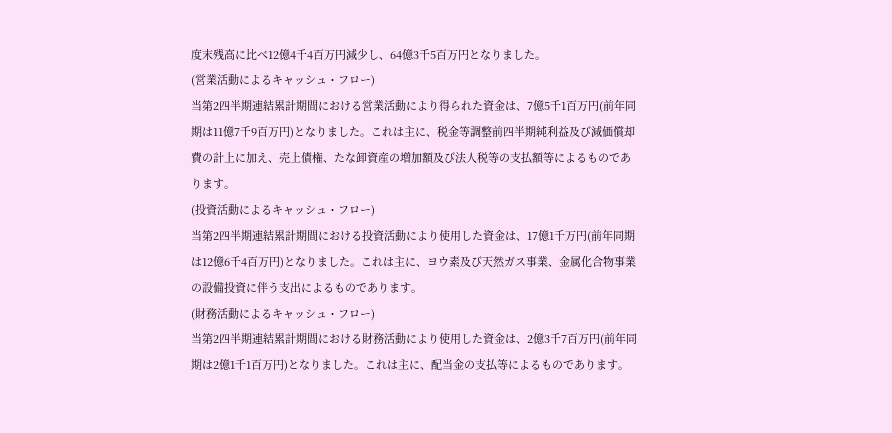度末残高に比べ12億4千4百万円減少し、64億3千5百万円となりました。
(営業活動によるキャッシュ・フロー)
当第2四半期連結累計期間における営業活動により得られた資金は、7億5千1百万円(前年同期は11億7千9百万円)となりました。これは主に、税金等調整前四半期純利益及び減価償却費の計上に加え、売上債権、たな卸資産の増加額及び法人税等の支払額等によるものであります。
(投資活動によるキャッシュ・フロー)
当第2四半期連結累計期間における投資活動により使用した資金は、17億1千万円(前年同期は12億6千4百万円)となりました。これは主に、ヨウ素及び天然ガス事業、金属化合物事業の設備投資に伴う支出によるものであります。
(財務活動によるキャッシュ・フロー)
当第2四半期連結累計期間における財務活動により使用した資金は、2億3千7百万円(前年同期は2億1千1百万円)となりました。これは主に、配当金の支払等によるものであります。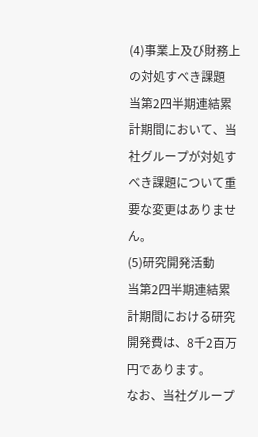(4)事業上及び財務上の対処すべき課題
当第2四半期連結累計期間において、当社グループが対処すべき課題について重要な変更はありません。
(5)研究開発活動
当第2四半期連結累計期間における研究開発費は、8千2百万円であります。
なお、当社グループ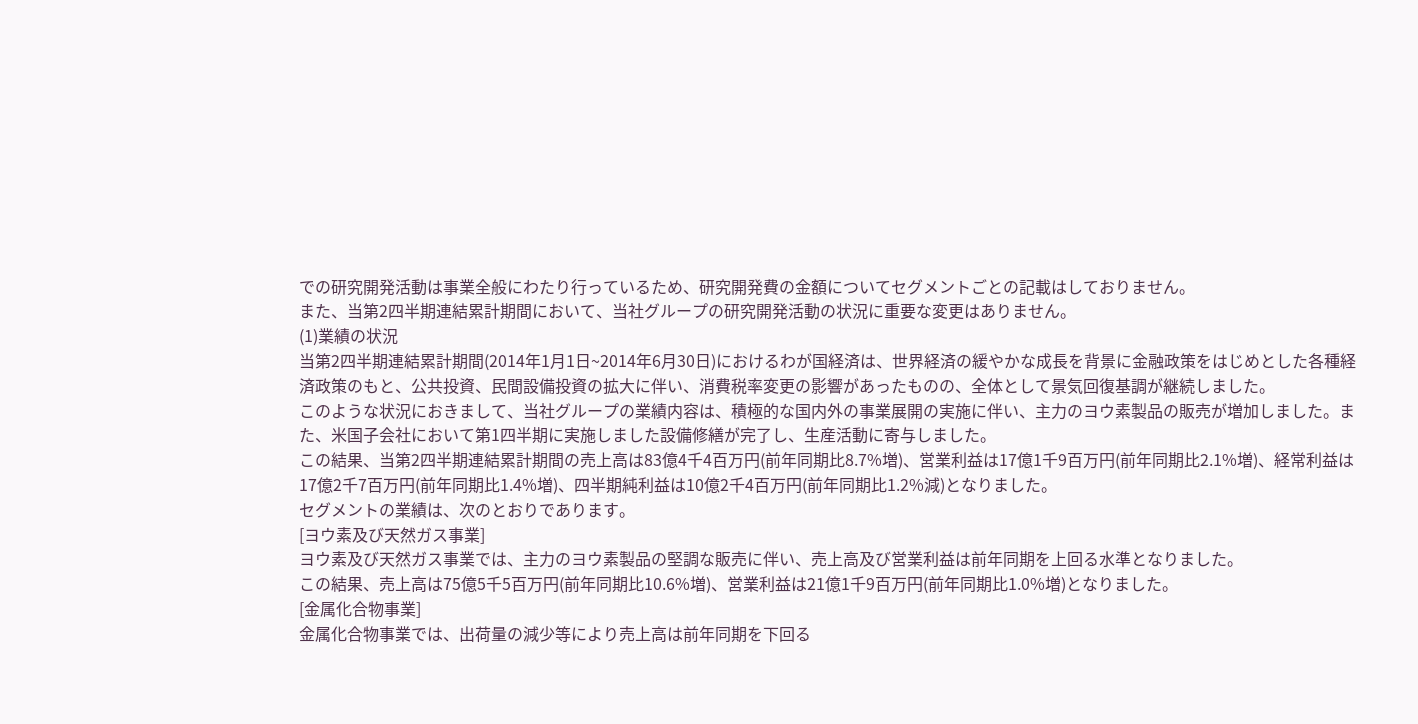での研究開発活動は事業全般にわたり行っているため、研究開発費の金額についてセグメントごとの記載はしておりません。
また、当第2四半期連結累計期間において、当社グループの研究開発活動の状況に重要な変更はありません。
(1)業績の状況
当第2四半期連結累計期間(2014年1月1日~2014年6月30日)におけるわが国経済は、世界経済の緩やかな成長を背景に金融政策をはじめとした各種経済政策のもと、公共投資、民間設備投資の拡大に伴い、消費税率変更の影響があったものの、全体として景気回復基調が継続しました。
このような状況におきまして、当社グループの業績内容は、積極的な国内外の事業展開の実施に伴い、主力のヨウ素製品の販売が増加しました。また、米国子会社において第1四半期に実施しました設備修繕が完了し、生産活動に寄与しました。
この結果、当第2四半期連結累計期間の売上高は83億4千4百万円(前年同期比8.7%増)、営業利益は17億1千9百万円(前年同期比2.1%増)、経常利益は17億2千7百万円(前年同期比1.4%増)、四半期純利益は10億2千4百万円(前年同期比1.2%減)となりました。
セグメントの業績は、次のとおりであります。
[ヨウ素及び天然ガス事業]
ヨウ素及び天然ガス事業では、主力のヨウ素製品の堅調な販売に伴い、売上高及び営業利益は前年同期を上回る水準となりました。
この結果、売上高は75億5千5百万円(前年同期比10.6%増)、営業利益は21億1千9百万円(前年同期比1.0%増)となりました。
[金属化合物事業]
金属化合物事業では、出荷量の減少等により売上高は前年同期を下回る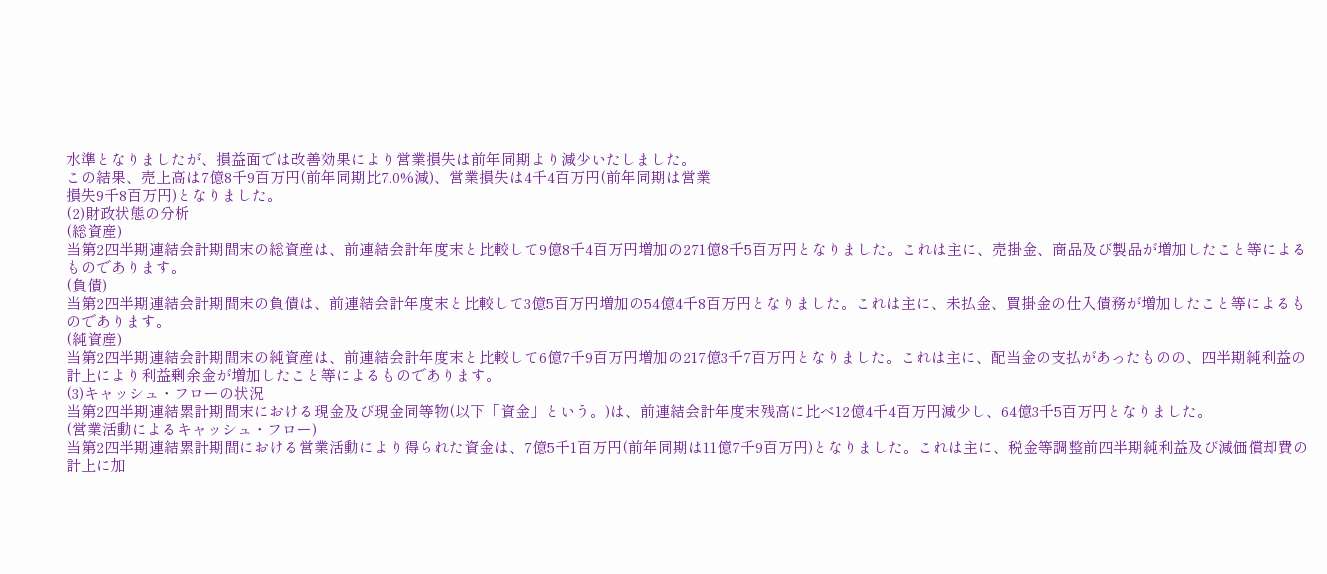水準となりましたが、損益面では改善効果により営業損失は前年同期より減少いたしました。
この結果、売上高は7億8千9百万円(前年同期比7.0%減)、営業損失は4千4百万円(前年同期は営業
損失9千8百万円)となりました。
(2)財政状態の分析
(総資産)
当第2四半期連結会計期間末の総資産は、前連結会計年度末と比較して9億8千4百万円増加の271億8千5百万円となりました。これは主に、売掛金、商品及び製品が増加したこと等によるものであります。
(負債)
当第2四半期連結会計期間末の負債は、前連結会計年度末と比較して3億5百万円増加の54億4千8百万円となりました。これは主に、未払金、買掛金の仕入債務が増加したこと等によるものであります。
(純資産)
当第2四半期連結会計期間末の純資産は、前連結会計年度末と比較して6億7千9百万円増加の217億3千7百万円となりました。これは主に、配当金の支払があったものの、四半期純利益の計上により利益剰余金が増加したこと等によるものであります。
(3)キャッシュ・フローの状況
当第2四半期連結累計期間末における現金及び現金同等物(以下「資金」という。)は、前連結会計年度末残高に比べ12億4千4百万円減少し、64億3千5百万円となりました。
(営業活動によるキャッシュ・フロー)
当第2四半期連結累計期間における営業活動により得られた資金は、7億5千1百万円(前年同期は11億7千9百万円)となりました。これは主に、税金等調整前四半期純利益及び減価償却費の計上に加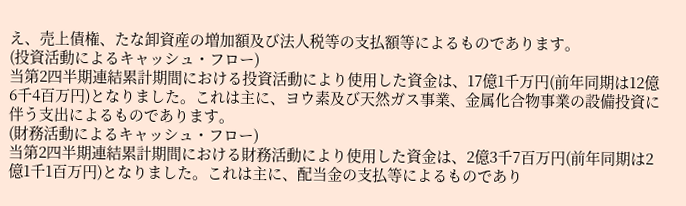え、売上債権、たな卸資産の増加額及び法人税等の支払額等によるものであります。
(投資活動によるキャッシュ・フロー)
当第2四半期連結累計期間における投資活動により使用した資金は、17億1千万円(前年同期は12億6千4百万円)となりました。これは主に、ヨウ素及び天然ガス事業、金属化合物事業の設備投資に伴う支出によるものであります。
(財務活動によるキャッシュ・フロー)
当第2四半期連結累計期間における財務活動により使用した資金は、2億3千7百万円(前年同期は2億1千1百万円)となりました。これは主に、配当金の支払等によるものであり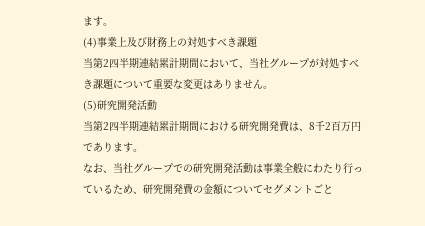ます。
(4)事業上及び財務上の対処すべき課題
当第2四半期連結累計期間において、当社グループが対処すべき課題について重要な変更はありません。
(5)研究開発活動
当第2四半期連結累計期間における研究開発費は、8千2百万円であります。
なお、当社グループでの研究開発活動は事業全般にわたり行っているため、研究開発費の金額についてセグメントごと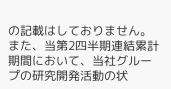の記載はしておりません。
また、当第2四半期連結累計期間において、当社グループの研究開発活動の状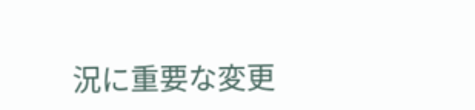況に重要な変更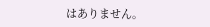はありません。